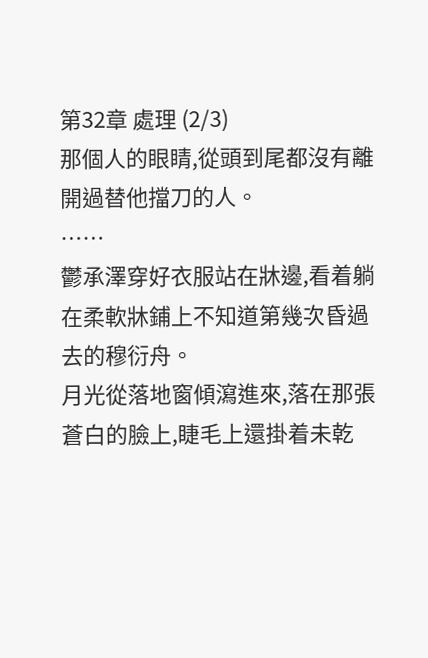第32章 處理 (2/3)
那個人的眼睛,從頭到尾都沒有離開過替他擋刀的人。
……
鬱承澤穿好衣服站在牀邊,看着躺在柔軟牀鋪上不知道第幾次昏過去的穆衍舟。
月光從落地窗傾瀉進來,落在那張蒼白的臉上,睫毛上還掛着未乾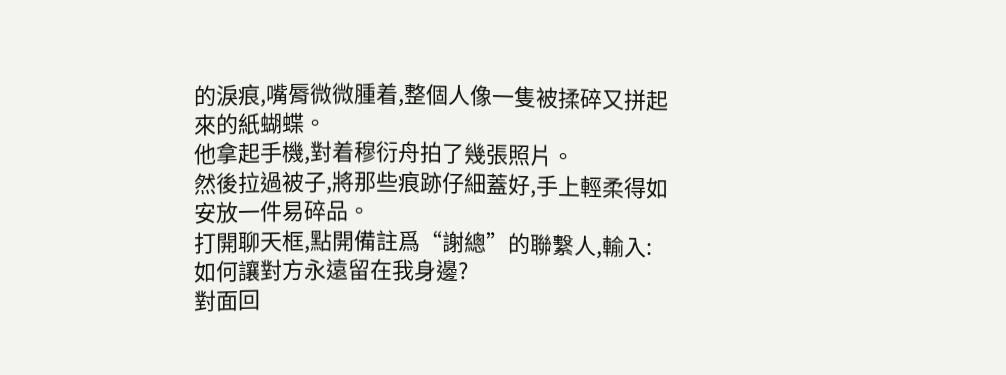的淚痕,嘴脣微微腫着,整個人像一隻被揉碎又拼起來的紙蝴蝶。
他拿起手機,對着穆衍舟拍了幾張照片。
然後拉過被子,將那些痕跡仔細蓋好,手上輕柔得如安放一件易碎品。
打開聊天框,點開備註爲“謝總”的聯繫人,輸入:如何讓對方永遠留在我身邊?
對面回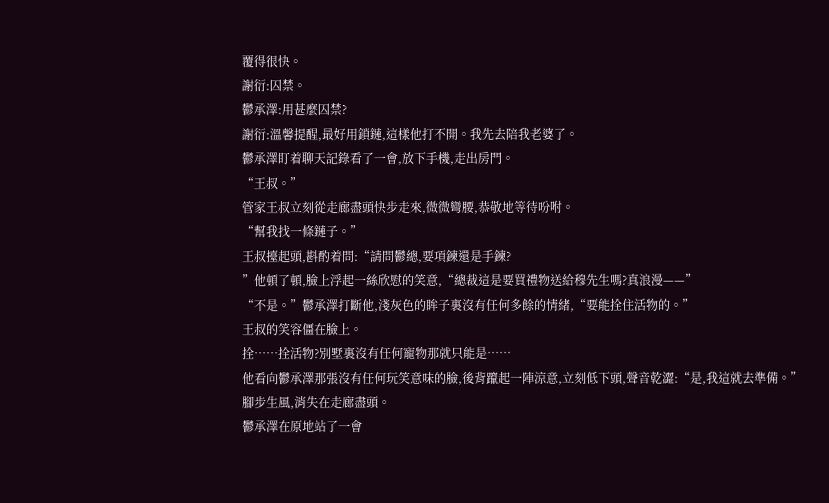覆得很快。
謝衍:囚禁。
鬱承澤:用甚麼囚禁?
謝衍:溫馨提醒,最好用鎖鏈,這樣他打不開。我先去陪我老婆了。
鬱承澤盯着聊天記錄看了一會,放下手機,走出房門。
“王叔。”
管家王叔立刻從走廊盡頭快步走來,微微彎腰,恭敬地等待吩咐。
“幫我找一條鏈子。”
王叔擡起頭,斟酌着問:“請問鬱總,要項鍊還是手鍊?
”他頓了頓,臉上浮起一絲欣慰的笑意,“總裁這是要買禮物送給穆先生嗎?真浪漫——”
“不是。”鬱承澤打斷他,淺灰色的眸子裏沒有任何多餘的情緒,“要能拴住活物的。”
王叔的笑容僵在臉上。
拴……拴活物?別墅裏沒有任何寵物那就只能是……
他看向鬱承澤那張沒有任何玩笑意味的臉,後背躥起一陣涼意,立刻低下頭,聲音乾澀:“是,我這就去準備。”
腳步生風,消失在走廊盡頭。
鬱承澤在原地站了一會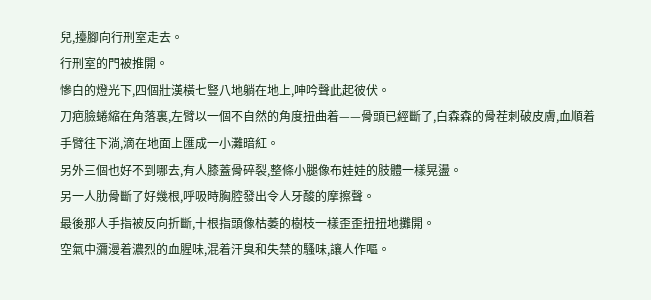兒,擡腳向行刑室走去。
行刑室的門被推開。
慘白的燈光下,四個壯漢橫七豎八地躺在地上,呻吟聲此起彼伏。
刀疤臉蜷縮在角落裏,左臂以一個不自然的角度扭曲着——骨頭已經斷了,白森森的骨茬刺破皮膚,血順着手臂往下淌,滴在地面上匯成一小灘暗紅。
另外三個也好不到哪去,有人膝蓋骨碎裂,整條小腿像布娃娃的肢體一樣晃盪。
另一人肋骨斷了好幾根,呼吸時胸腔發出令人牙酸的摩擦聲。
最後那人手指被反向折斷,十根指頭像枯萎的樹枝一樣歪歪扭扭地攤開。
空氣中瀰漫着濃烈的血腥味,混着汗臭和失禁的騷味,讓人作嘔。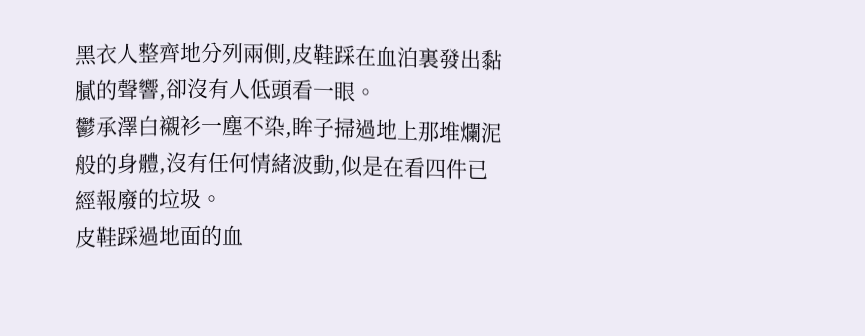黑衣人整齊地分列兩側,皮鞋踩在血泊裏發出黏膩的聲響,卻沒有人低頭看一眼。
鬱承澤白襯衫一塵不染,眸子掃過地上那堆爛泥般的身體,沒有任何情緒波動,似是在看四件已經報廢的垃圾。
皮鞋踩過地面的血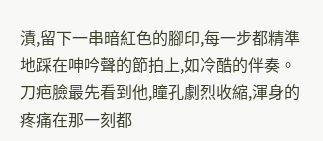漬,留下一串暗紅色的腳印,每一步都精準地踩在呻吟聲的節拍上,如冷酷的伴奏。
刀疤臉最先看到他,瞳孔劇烈收縮,渾身的疼痛在那一刻都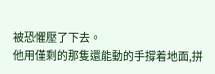被恐懼壓了下去。
他用僅剩的那隻還能動的手撐着地面,拼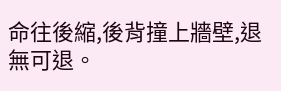命往後縮,後背撞上牆壁,退無可退。